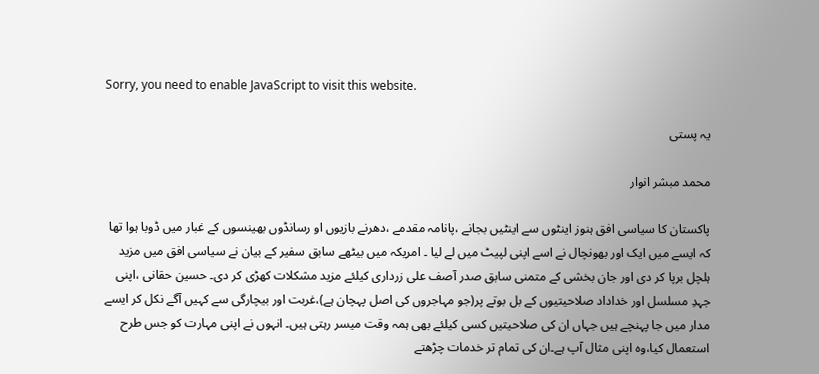Sorry, you need to enable JavaScript to visit this website.

یہ پستی

محمد مبشر انوار

پاکستان کا سیاسی افق ہنوز اینٹوں سے اینٹیں بجانے ،پانامہ مقدمے ،دھرنے بازیوں او رسانڈوں بھینسوں کے غبار میں ڈوبا ہوا تھا کہ ایسے میں ایک اور بھونچال نے اسے اپنی لپیٹ میں لے لیا ۔ امریکہ میں بیٹھے سابق سفیر کے بیان نے سیاسی افق میں مزید ہلچل برپا کر دی اور جان بخشی کے متمنی سابق صدر آصف علی زرداری کیلئے مزید مشکلات کھڑی کر دی۔ حسین حقانی ،اپنی جہدِ مسلسل اور خداداد صلاحیتیوں کے بل بوتے پر(جو مہاجروں کی اصل پہچان ہے)،غربت اور بیچارگی سے کہیں آگے نکل کر ایسے مدار میں جا پہنچے ہیں جہاں ان کی صلاحیتیں کسی کیلئے بھی ہمہ وقت میسر رہتی ہیں۔ انہوں نے اپنی مہارت کو جس طرح استعمال کیا،وہ اپنی مثال آپ ہے۔ان کی تمام تر خدمات چڑھتے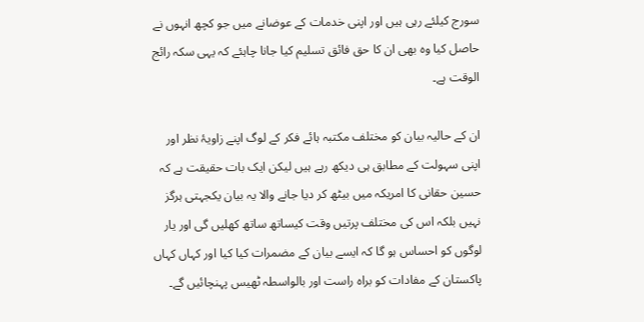سورج کیلئے رہی ہیں اور اپنی خدمات کے عوضانے میں جو کچھ انہوں نے حاصل کیا وہ بھی ان کا حق فائق تسلیم کیا جانا چاہئے کہ یہی سکہ رائج الوقت ہے۔

ان کے حالیہ بیان کو مختلف مکتبہ ہائے فکر کے لوگ اپنے زاویۂ نظر اور اپنی سہولت کے مطابق ہی دیکھ رہے ہیں لیکن ایک بات حقیقت ہے کہ حسین حقانی کا امریکہ میں بیٹھ کر دیا جانے والا یہ بیان یکجہتی ہرگز نہیں بلکہ اس کی مختلف پرتیں وقت کیساتھ ساتھ کھلیں گی اور یار لوگوں کو احساس ہو گا کہ ایسے بیان کے مضمرات کیا کیا اور کہاں کہاں پاکستان کے مفادات کو براہ راست اور بالواسطہ ٹھیس پہنچائیں گے۔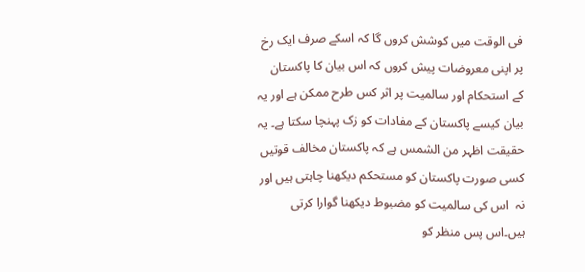فی الوقت میں کوشش کروں گا کہ اسکے صرف ایک رخ پر اپنی معروضات پیش کروں کہ اس بیان کا پاکستان کے استحکام اور سالمیت پر اثر کس طرح ممکن ہے اور یہ بیان کیسے پاکستان کے مفادات کو زک پہنچا سکتا ہے۔ یہ حقیقت اظہر من الشمس ہے کہ پاکستان مخالف قوتیں کسی صورت پاکستان کو مستحکم دیکھنا چاہتی ہیں اور نہ  اس کی سالمیت کو مضبوط دیکھنا گوارا کرتی ہیں۔اس پس منظر کو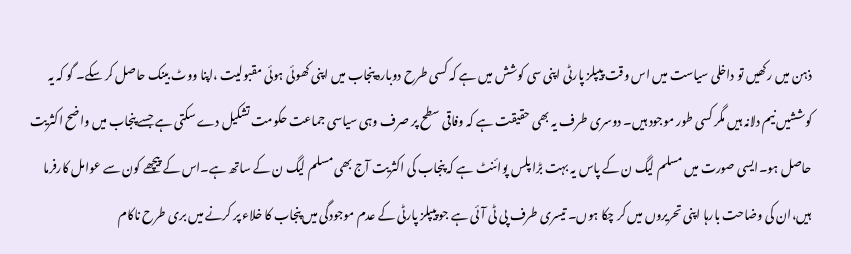ذہن میں رکھیں تو داخلی سیاست میں اس وقت پیپلز پارٹی اپنی سی کوشش میں ہے کہ کسی طرح دوبارہ پنجاب میں اپنی کھوئی ہوئی مقبولیت ،اپنا ووٹ بینک حاصل کر سکے۔ گو کہ یہ کوششیں نیم دلانہ ہیں مگر کسی طور موجود ہیں۔ دوسری طرف یہ بھی حقیقت ہے کہ وفاقی سطح پر صرف وہی سیاسی جماعت حکومت تشکیل دے سکتی ہے جسے پنجاب میں واضح اکثریت حاصل ہو۔ایسی صورت میں مسلم لیگ ن کے پاس یہ بہت بڑا پلس پوائنٹ ہے کہ پنجاب کی اکثریت آج بھی مسلم لیگ ن کے ساتھ ہے۔اس کے پیچھے کون سے عوامل کارفرما ہیں،ان کی وضاحت بارہا اپنی تحریروں میں کر چکا ہوں۔ تیسری طرف پی ٹی آئی ہے جو پیپلز پارٹی کے عدم موجودگی میں پنجاب کا خلاء پر کرنے میں بری طرح ناکام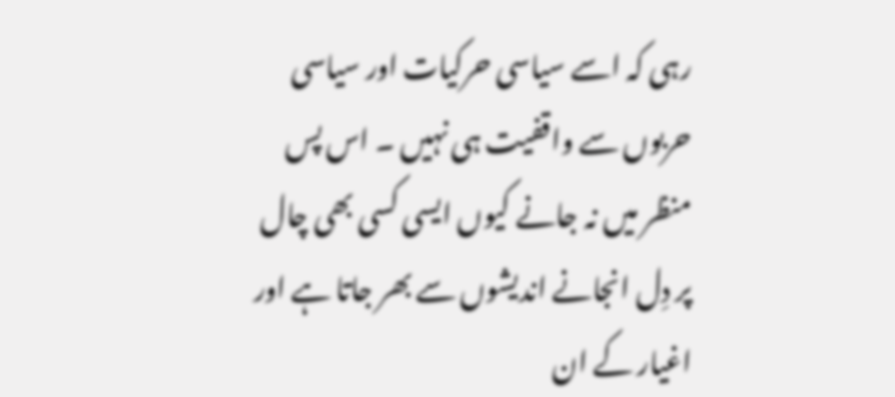رہی کہ اسے سیاسی حرکیات اور سیاسی حربوں سے واقفیت ہی نہیں ۔ اس پس منظر میں نہ جانے کیوں ایسی کسی بھی چال پر دِل انجانے اندیشوں سے بھر جاتا ہے اور اغیار کے ان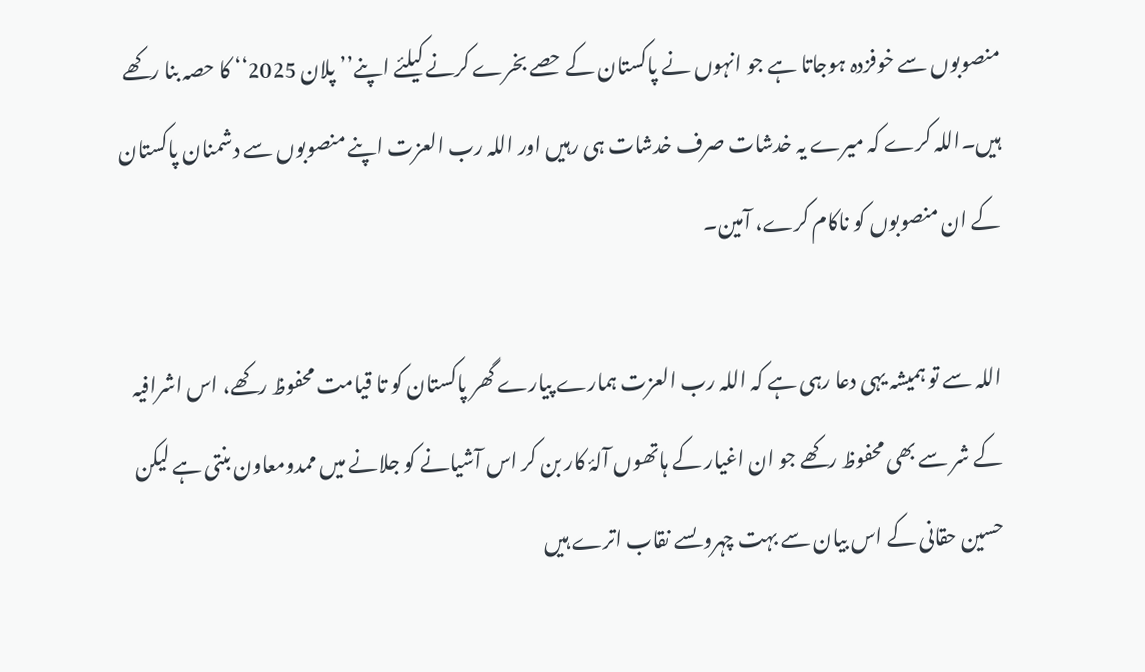منصوبوں سے خوفزدہ ہوجاتا ہے جو انہوں نے پاکستان کے حصے بخرے کرنے کیلئے اپنے’’ پلان 2025‘‘ کا حصہ بنا رکھے ہیں۔اللہ کرے کہ میرے یہ خدشات صرف خدشات ہی رہیں اور اللہ رب العزت اپنے منصوبوں سے دشمنان پاکستان کے ان منصوبوں کو ناکام کرے، آمین۔

اللہ سے تو ہمیشہ یہی دعا رہی ہے کہ اللہ رب العزت ہمارے پیارے گھر پاکستان کو تا قیامت محفوظ رکھے، اس اشرافیہ کے شر سے بھی محفوظ رکھے جو ان اغیار کے ہاتھوں آلۂ کار بن کر اس آشیانے کو جلانے میں ممدومعاون بنتی ہے لیکن حسین حقانی کے اس بیان سے بہت چہروںسے نقاب اترے ہیں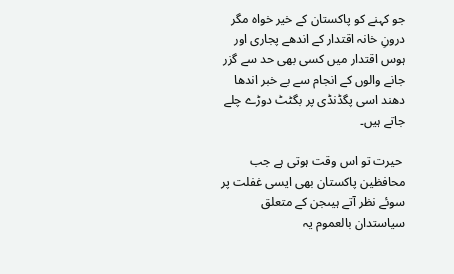جو کہنے کو پاکستان کے خیر خواہ مگر درونِ خانہ اقتدار کے اندھے پجاری اور ہوس اقتدار میں کسی بھی حد سے گزر جانے والوں کے انجام سے بے خبر اندھا دھند اسی پگڈنڈی پر بگٹٹ دوڑے چلے جاتے ہیں۔

 حیرت تو اس وقت ہوتی ہے جب محافظین پاکستان بھی ایسی غفلت پر سوئے نظر آتے ہیںجن کے متعلق سیاستدان بالعموم یہ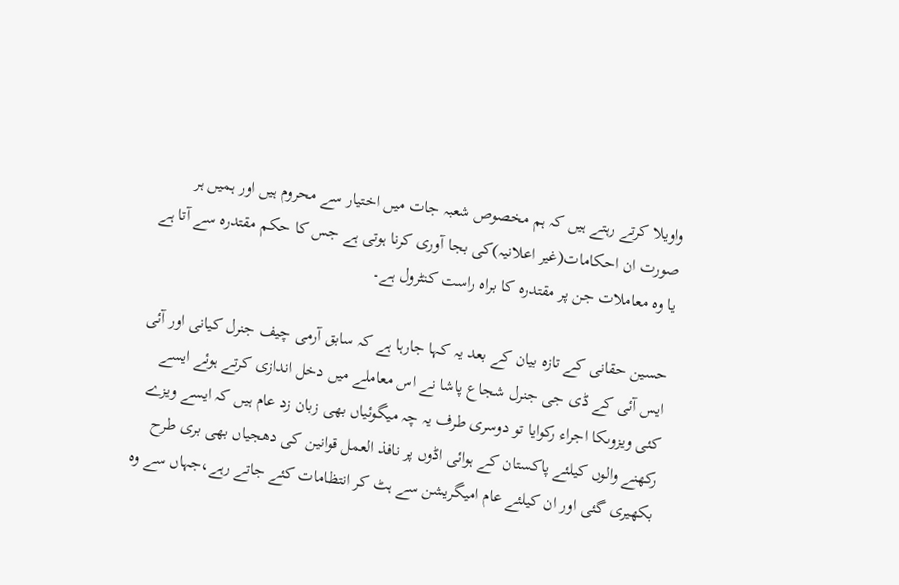واویلا کرتے رہتے ہیں کہ ہم مخصوص شعبہ جات میں اختیار سے محروم ہیں اور ہمیں ہر صورت ان احکامات(غیر اعلانیہ)کی بجا آوری کرنا ہوتی ہے جس کا حکم مقتدرہ سے آتا ہے یا وہ معاملات جن پر مقتدرہ کا براہ راست کنٹرول ہے۔

حسین حقانی کے تازہ بیان کے بعد یہ کہا جارہا ہے کہ سابق آرمی چیف جنرل کیانی اور آئی ایس آئی کے ڈی جی جنرل شجاع پاشا نے اس معاملے میں دخل اندازی کرتے ہوئے ایسے کئی ویزوںکا اجراء رکوایا تو دوسری طرف یہ چہ میگوئیاں بھی زبان زد عام ہیں کہ ایسے ویزے رکھنے والوں کیلئے پاکستان کے ہوائی اڈوں پر نافذ العمل قوانین کی دھجیاں بھی بری طرح بکھیری گئی اور ان کیلئے عام امیگریشن سے ہٹ کر انتظامات کئے جاتے رہے،جہاں سے وہ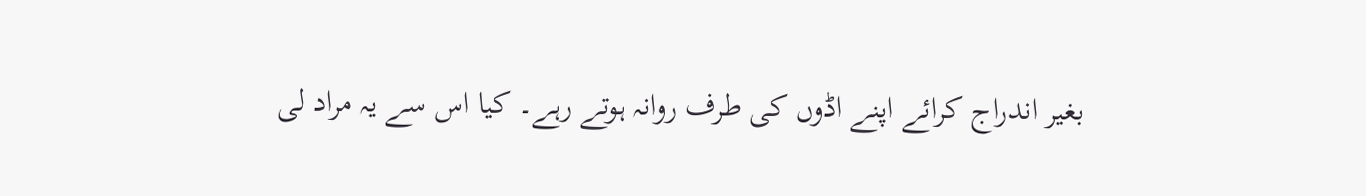بغیر اندراج کرائے اپنے اڈوں کی طرف روانہ ہوتے رہے۔ کیا اس سے یہ مراد لی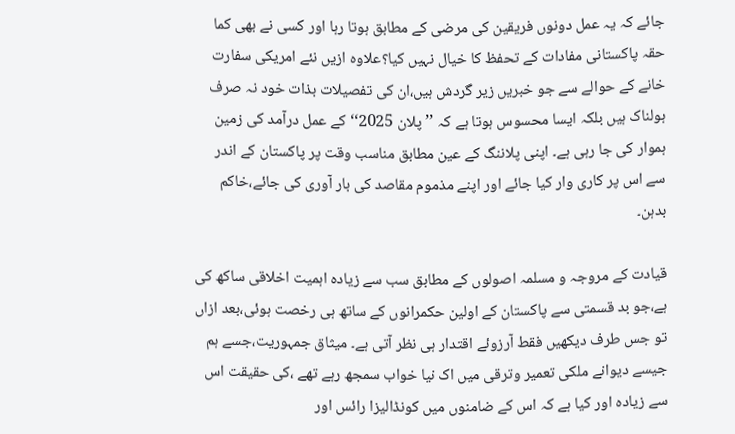جائے کہ یہ عمل دونوں فریقین کی مرضی کے مطابق ہوتا رہا اور کسی نے بھی کما حقہ پاکستانی مفادات کے تحفظ کا خیال نہیں کیا؟علاوہ ازیں نئے امریکی سفارت خانے کے حوالے سے جو خبریں زیر گردش ہیں،ان کی تفصیلات بذات خود نہ صرف ہولناک ہیں بلکہ ایسا محسوس ہوتا ہے کہ ’’پلان 2025‘‘کے عمل درآمد کی زمین ہموار کی جا رہی ہے۔ اپنی پلاننگ کے عین مطابق مناسب وقت پر پاکستان کے اندر سے اس پر کاری وار کیا جائے اور اپنے مذموم مقاصد کی بار آوری کی جائے،خاکم بدہن۔

قیادت کے مروجہ و مسلمہ اصولوں کے مطابق سب سے زیادہ اہمیت اخلاقی ساکھ کی ہے،جو بد قسمتی سے پاکستان کے اولین حکمرانوں کے ساتھ ہی رخصت ہوئی،بعد ازاں تو جس طرف دیکھیں فقط آرزوئے اقتدار ہی نظر آتی ہے۔ میثاق جمہوریت،جسے ہم جیسے دیوانے ملکی تعمیر وترقی میں اک نیا خواب سمجھ رہے تھے ،کی حقیقت اس سے زیادہ اور کیا ہے کہ اس کے ضامنوں میں کونڈالیزا رائس اور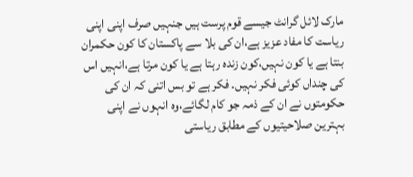مارک لائل گرانٹ جیسے قوم پرست ہیں جنہیں صرف اپنی اپنی ریاست کا مفاد عزیز ہے،ان کی بلا سے پاکستان کا کون حکمران بنتا ہے یا کون نہیں،کون زندہ رہتا ہے یا کون مرتا ہے،انہیں اس کی چنداں کوئی فکر نہیں۔ فکر ہے تو بس اتنی کہ ان کی حکومتوں نے ان کے ذمہ جو کام لگائے،وہ انہوں نے اپنی بہترین صلاحیتیوں کے مطابق ریاستی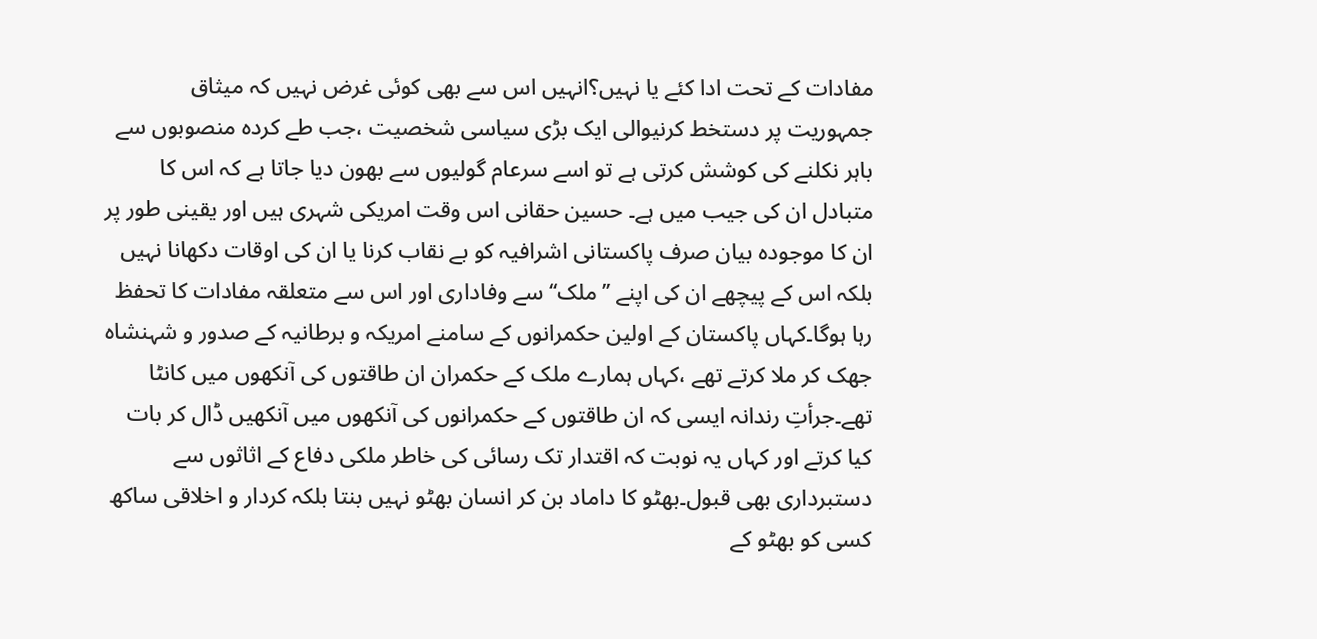مفادات کے تحت ادا کئے یا نہیں؟انہیں اس سے بھی کوئی غرض نہیں کہ میثاق جمہوریت پر دستخط کرنیوالی ایک بڑی سیاسی شخصیت ،جب طے کردہ منصوبوں سے باہر نکلنے کی کوشش کرتی ہے تو اسے سرعام گولیوں سے بھون دیا جاتا ہے کہ اس کا متبادل ان کی جیب میں ہے۔ حسین حقانی اس وقت امریکی شہری ہیں اور یقینی طور پر ان کا موجودہ بیان صرف پاکستانی اشرافیہ کو بے نقاب کرنا یا ان کی اوقات دکھانا نہیں بلکہ اس کے پیچھے ان کی اپنے ’’ملک‘‘ سے وفاداری اور اس سے متعلقہ مفادات کا تحفظ رہا ہوگا۔کہاں پاکستان کے اولین حکمرانوں کے سامنے امریکہ و برطانیہ کے صدور و شہنشاہ جھک کر ملا کرتے تھے ،کہاں ہمارے ملک کے حکمران ان طاقتوں کی آنکھوں میں کانٹا تھے۔جرأتِ رندانہ ایسی کہ ان طاقتوں کے حکمرانوں کی آنکھوں میں آنکھیں ڈال کر بات کیا کرتے اور کہاں یہ نوبت کہ اقتدار تک رسائی کی خاطر ملکی دفاع کے اثاثوں سے دستبرداری بھی قبول۔بھٹو کا داماد بن کر انسان بھٹو نہیں بنتا بلکہ کردار و اخلاقی ساکھ کسی کو بھٹو کے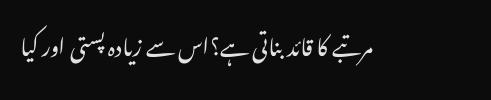مرتبے کا قائد بناتی ہے؟اس سے زیادہ پستی اور کیا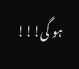ہو گی!!!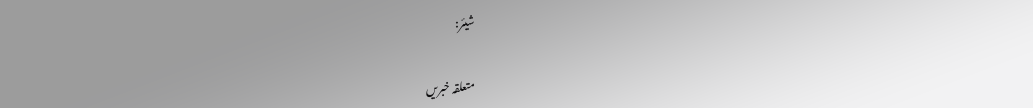شیئر:

متعلقہ خبریں